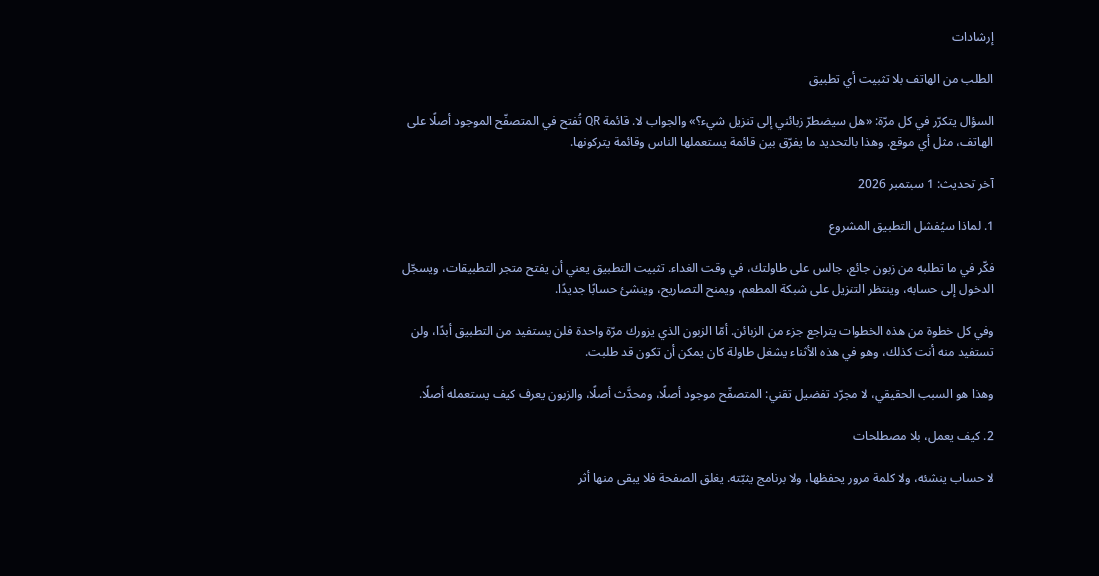إرشادات

الطلب من الهاتف بلا تثبيت أي تطبيق

السؤال يتكرّر في كل مرّة: «هل سيضطرّ زبائني إلى تنزيل شيء؟» والجواب لا. قائمة QR تُفتح في المتصفّح الموجود أصلًا على الهاتف، مثل أي موقع. وهذا بالتحديد ما يفرّق بين قائمة يستعملها الناس وقائمة يتركونها.

آخر تحديث: 1 سبتمبر 2026

1. لماذا سيُفشل التطبيق المشروع

فكّر في ما تطلبه من زبون جائع، جالس على طاولتك، في وقت الغداء. تثبيت التطبيق يعني أن يفتح متجر التطبيقات، ويسجّل الدخول إلى حسابه، وينتظر التنزيل على شبكة المطعم، ويمنح التصاريح، وينشئ حسابًا جديدًا.

وفي كل خطوة من هذه الخطوات يتراجع جزء من الزبائن. أمّا الزبون الذي يزورك مرّة واحدة فلن يستفيد من التطبيق أبدًا، ولن تستفيد منه أنت كذلك، وهو في هذه الأثناء يشغل طاولة كان يمكن أن تكون قد طلبت.

وهذا هو السبب الحقيقي، لا مجرّد تفضيل تقني: المتصفّح موجود أصلًا، ومحدَّث أصلًا، والزبون يعرف كيف يستعمله أصلًا.

2. كيف يعمل، بلا مصطلحات

لا حساب ينشئه، ولا كلمة مرور يحفظها، ولا برنامج يثبّته. يغلق الصفحة فلا يبقى منها أثر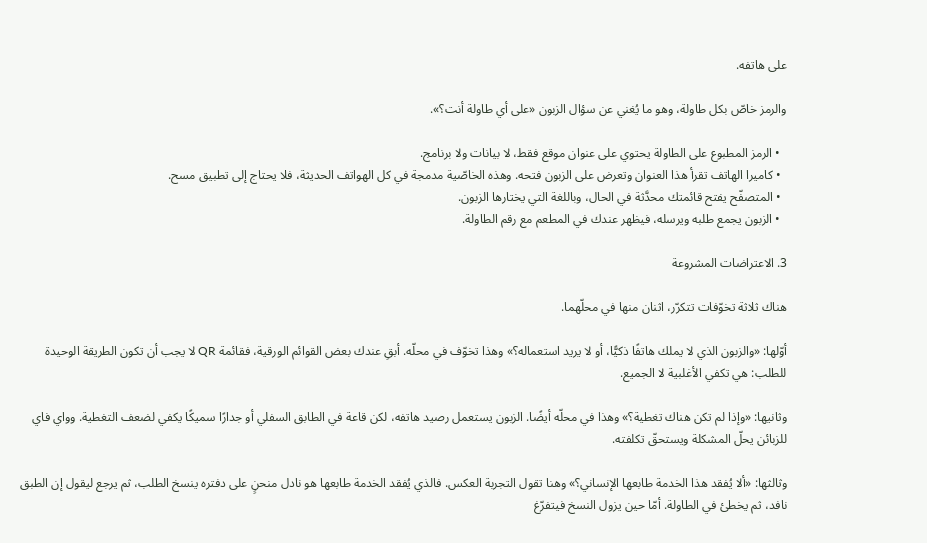على هاتفه.

والرمز خاصّ بكل طاولة، وهو ما يُغني عن سؤال الزبون «على أي طاولة أنت؟».

  • الرمز المطبوع على الطاولة يحتوي على عنوان موقع فقط، لا بيانات ولا برنامج.
  • كاميرا الهاتف تقرأ هذا العنوان وتعرض على الزبون فتحه. وهذه الخاصّية مدمجة في كل الهواتف الحديثة، فلا يحتاج إلى تطبيق مسح.
  • المتصفّح يفتح قائمتك محدَّثة في الحال، وباللغة التي يختارها الزبون.
  • الزبون يجمع طلبه ويرسله، فيظهر عندك في المطعم مع رقم الطاولة.

3. الاعتراضات المشروعة

هناك ثلاثة تخوّفات تتكرّر، اثنان منها في محلّهما.

أوّلها: «والزبون الذي لا يملك هاتفًا ذكيًّا، أو لا يريد استعماله؟» وهذا تخوّف في محلّه. أبقِ عندك بعض القوائم الورقية، فقائمة QR لا يجب أن تكون الطريقة الوحيدة للطلب: هي تكفي الأغلبية لا الجميع.

وثانيها: «وإذا لم تكن هناك تغطية؟» وهذا في محلّه أيضًا. الزبون يستعمل رصيد هاتفه، لكن قاعة في الطابق السفلي أو جدارًا سميكًا يكفي لضعف التغطية. وواي فاي للزبائن يحلّ المشكلة ويستحقّ تكلفته.

وثالثها: «ألا يُفقد هذا الخدمة طابعها الإنساني؟» وهنا تقول التجربة العكس. فالذي يُفقد الخدمة طابعها هو نادل منحنٍ على دفتره ينسخ الطلب، ثم يرجع ليقول إن الطبق نافد، ثم يخطئ في الطاولة. أمّا حين يزول النسخ فيتفرّغ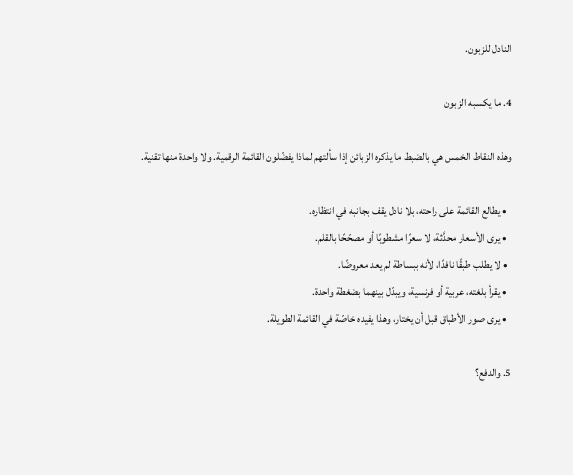النادل للزبون.

4. ما يكسبه الزبون

وهذه النقاط الخمس هي بالضبط ما يذكره الزبائن إذا سألتهم لماذا يفضّلون القائمة الرقمية. ولا واحدة منها تقنية.

  • يطالع القائمة على راحته، بلا نادل يقف بجانبه في انتظاره.
  • يرى الأسعار محدَّثة، لا سعرًا مشطوبًا أو مصحّحًا بالقلم.
  • لا يطلب طبقًا نافدًا، لأنه ببساطة لم يعد معروضًا.
  • يقرأ بلغته، عربية أو فرنسية، ويبدّل بينهما بضغطة واحدة.
  • يرى صور الأطباق قبل أن يختار، وهذا يفيده خاصّة في القائمة الطويلة.

5. والدفع؟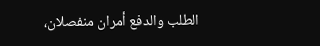الطلب والدفع أمران منفصلان،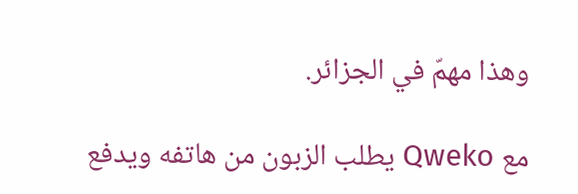وهذا مهمّ في الجزائر.

مع Qweko يطلب الزبون من هاتفه ويدفع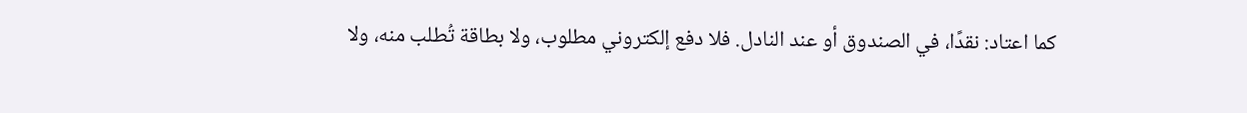كما اعتاد: نقدًا، في الصندوق أو عند النادل. فلا دفع إلكتروني مطلوب، ولا بطاقة تُطلب منه، ولا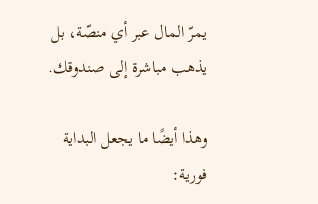يمرّ المال عبر أي منصّة، بل يذهب مباشرة إلى صندوقك.

وهذا أيضًا ما يجعل البداية فورية: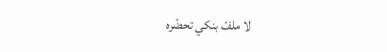لا ملفّ بنكي تحضّره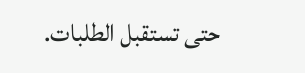حتى تستقبل الطلبات.